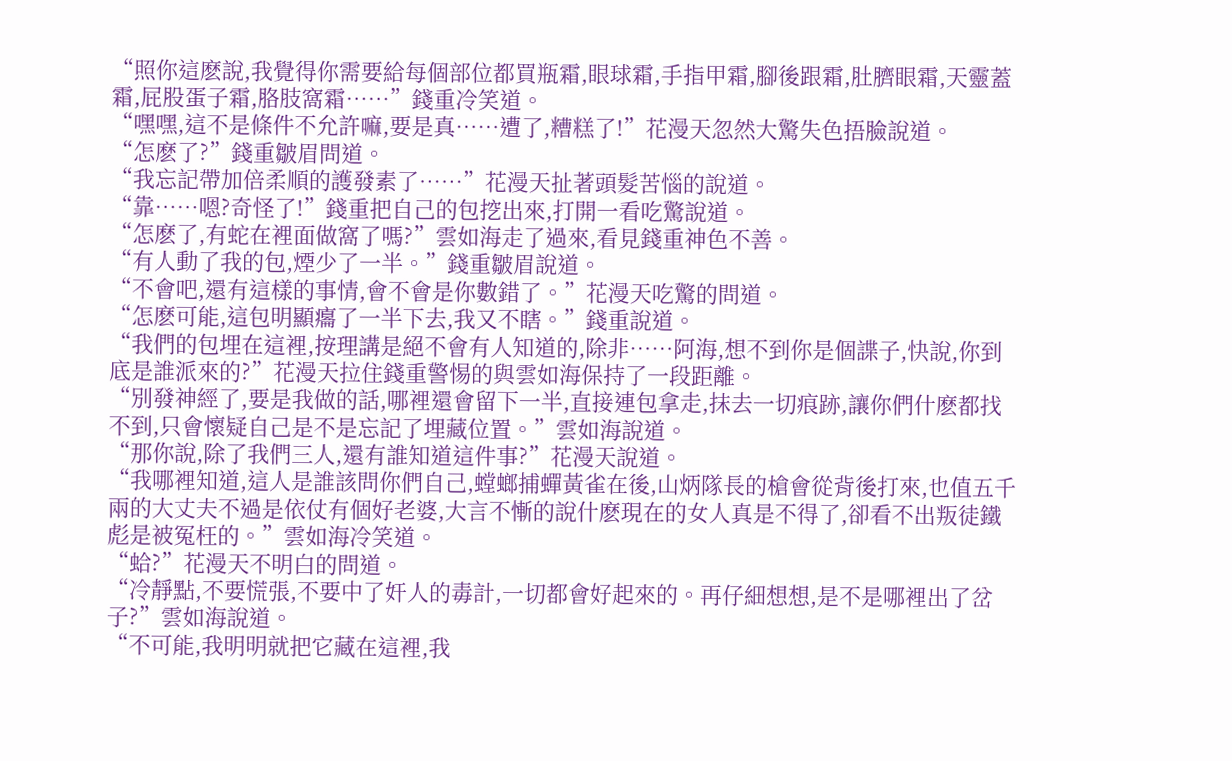“照你這麽說,我覺得你需要給每個部位都買瓶霜,眼球霜,手指甲霜,腳後跟霜,肚臍眼霜,天靈蓋霜,屁股蛋子霜,胳肢窩霜……”錢重冷笑道。
“嘿嘿,這不是條件不允許嘛,要是真……遭了,糟糕了!”花漫天忽然大驚失色捂臉說道。
“怎麽了?”錢重皺眉問道。
“我忘記帶加倍柔順的護發素了……”花漫天扯著頭髮苦惱的說道。
“靠……嗯?奇怪了!”錢重把自己的包挖出來,打開一看吃驚說道。
“怎麽了,有蛇在裡面做窩了嗎?”雲如海走了過來,看見錢重神色不善。
“有人動了我的包,煙少了一半。”錢重皺眉說道。
“不會吧,還有這樣的事情,會不會是你數錯了。”花漫天吃驚的問道。
“怎麽可能,這包明顯癟了一半下去,我又不瞎。”錢重說道。
“我們的包埋在這裡,按理講是絕不會有人知道的,除非……阿海,想不到你是個諜子,快說,你到底是誰派來的?”花漫天拉住錢重警惕的與雲如海保持了一段距離。
“別發神經了,要是我做的話,哪裡還會留下一半,直接連包拿走,抹去一切痕跡,讓你們什麽都找不到,只會懷疑自己是不是忘記了埋藏位置。”雲如海說道。
“那你說,除了我們三人,還有誰知道這件事?”花漫天說道。
“我哪裡知道,這人是誰該問你們自己,螳螂捕蟬黃雀在後,山炳隊長的槍會從背後打來,也值五千兩的大丈夫不過是依仗有個好老婆,大言不慚的說什麽現在的女人真是不得了,卻看不出叛徒鐵彪是被冤枉的。”雲如海冷笑道。
“蛤?”花漫天不明白的問道。
“冷靜點,不要慌張,不要中了奸人的毒計,一切都會好起來的。再仔細想想,是不是哪裡出了岔子?”雲如海說道。
“不可能,我明明就把它藏在這裡,我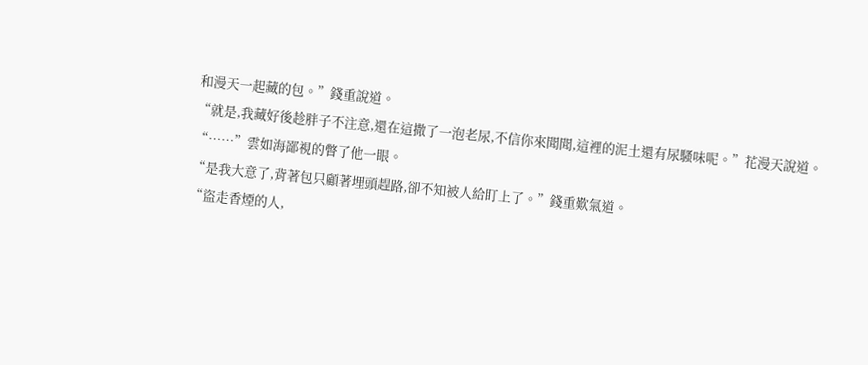和漫天一起藏的包。”錢重說道。
“就是,我藏好後趁胖子不注意,還在這撒了一泡老尿,不信你來聞聞,這裡的泥土還有尿騷味呢。”花漫天說道。
“……”雲如海鄙視的瞥了他一眼。
“是我大意了,背著包只顧著埋頭趕路,卻不知被人給盯上了。”錢重歎氣道。
“盜走香煙的人,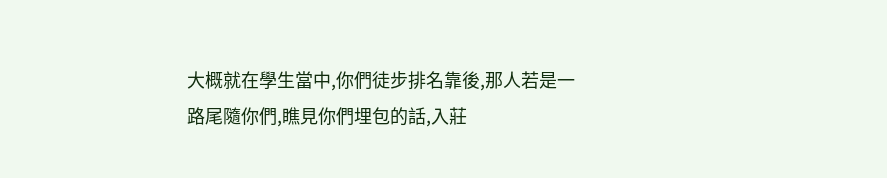大概就在學生當中,你們徒步排名靠後,那人若是一路尾隨你們,瞧見你們埋包的話,入莊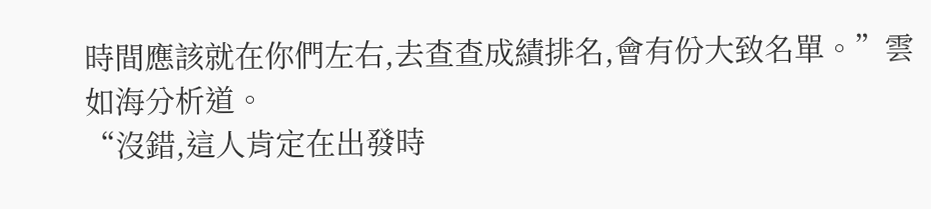時間應該就在你們左右,去查查成績排名,會有份大致名單。”雲如海分析道。
“沒錯,這人肯定在出發時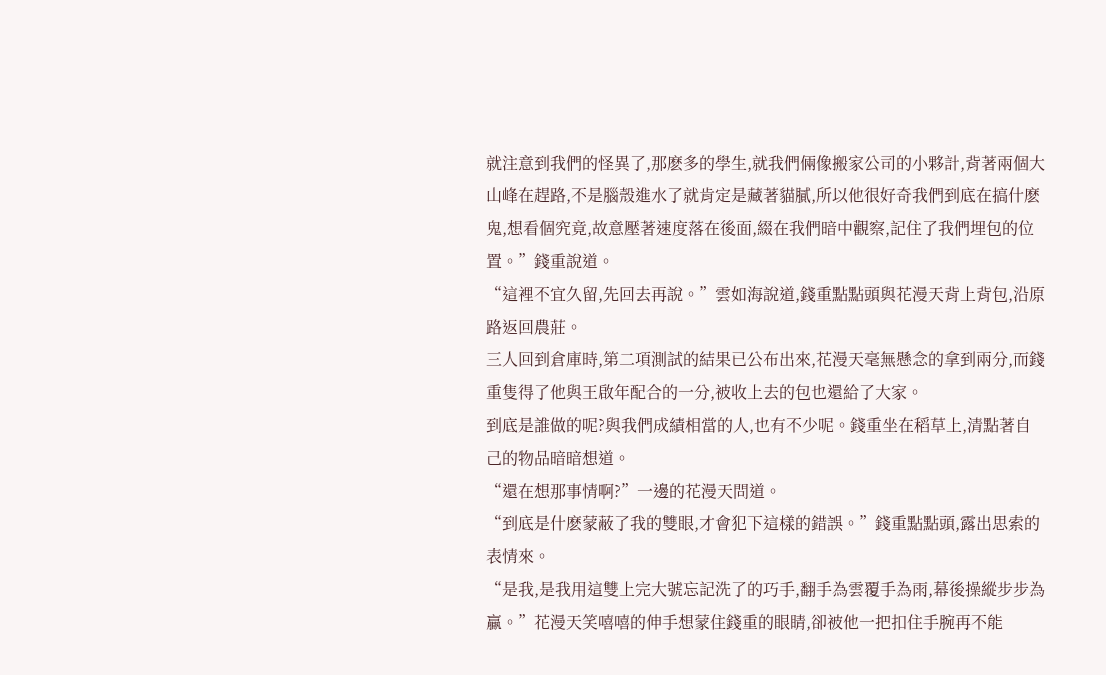就注意到我們的怪異了,那麽多的學生,就我們倆像搬家公司的小夥計,背著兩個大山峰在趕路,不是腦殼進水了就肯定是藏著貓膩,所以他很好奇我們到底在搞什麽鬼,想看個究竟,故意壓著速度落在後面,綴在我們暗中觀察,記住了我們埋包的位置。”錢重說道。
“這裡不宜久留,先回去再說。”雲如海說道,錢重點點頭與花漫天背上背包,沿原路返回農莊。
三人回到倉庫時,第二項測試的結果已公布出來,花漫天毫無懸念的拿到兩分,而錢重隻得了他與王啟年配合的一分,被收上去的包也還給了大家。
到底是誰做的呢?與我們成績相當的人,也有不少呢。錢重坐在稻草上,清點著自己的物品暗暗想道。
“還在想那事情啊?”一邊的花漫天問道。
“到底是什麽蒙蔽了我的雙眼,才會犯下這樣的錯誤。”錢重點點頭,露出思索的表情來。
“是我,是我用這雙上完大號忘記洗了的巧手,翻手為雲覆手為雨,幕後操縱步步為贏。”花漫天笑嘻嘻的伸手想蒙住錢重的眼睛,卻被他一把扣住手腕再不能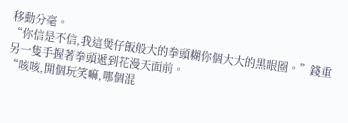移動分毫。
“你信是不信,我這煲仔飯般大的拳頭糊你個大大的黑眼圈。”錢重另一隻手握著拳頭遞到花漫天面前。
“咳咳,開個玩笑嘛,哪個混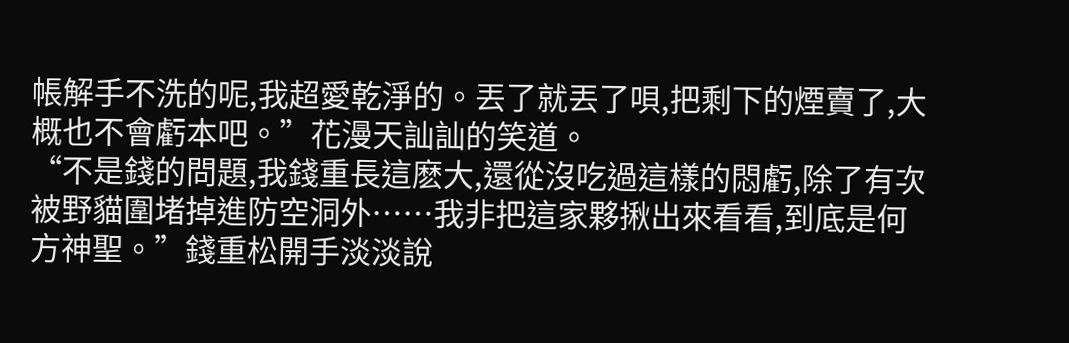帳解手不洗的呢,我超愛乾淨的。丟了就丟了唄,把剩下的煙賣了,大概也不會虧本吧。”花漫天訕訕的笑道。
“不是錢的問題,我錢重長這麽大,還從沒吃過這樣的悶虧,除了有次被野貓圍堵掉進防空洞外……我非把這家夥揪出來看看,到底是何方神聖。”錢重松開手淡淡說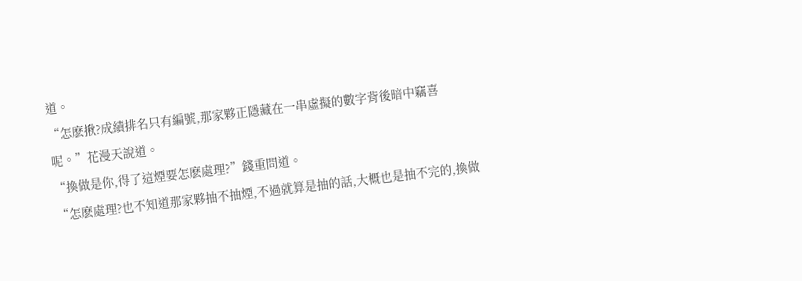道。
“怎麽揪?成績排名只有編號,那家夥正隱藏在一串虛擬的數字背後暗中竊喜呢。”花漫天說道。
“換做是你,得了這煙要怎麽處理?”錢重問道。
“怎麽處理?也不知道那家夥抽不抽煙,不過就算是抽的話,大概也是抽不完的,換做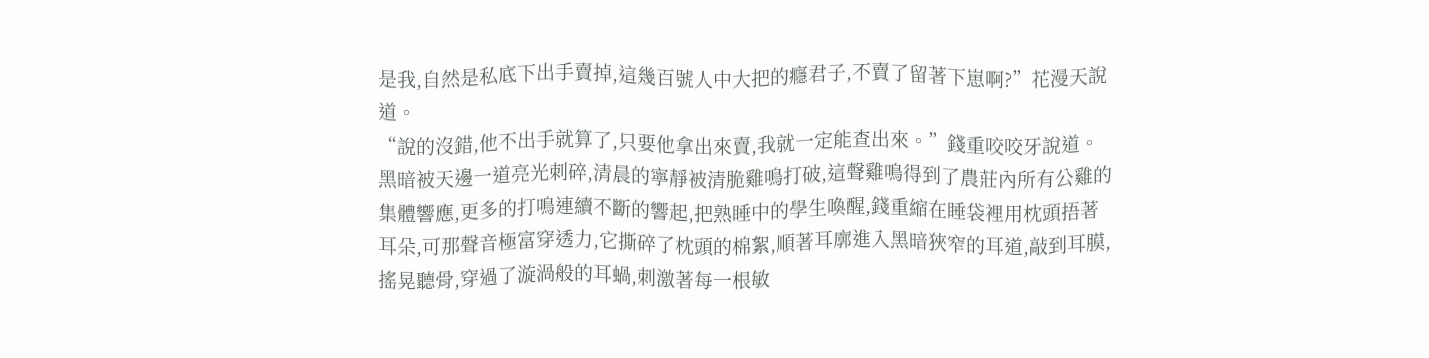是我,自然是私底下出手賣掉,這幾百號人中大把的癮君子,不賣了留著下崽啊?”花漫天說道。
“說的沒錯,他不出手就算了,只要他拿出來賣,我就一定能查出來。”錢重咬咬牙說道。
黑暗被天邊一道亮光刺碎,清晨的寧靜被清脆雞鳴打破,這聲雞鳴得到了農莊內所有公雞的集體響應,更多的打鳴連續不斷的響起,把熟睡中的學生喚醒,錢重縮在睡袋裡用枕頭捂著耳朵,可那聲音極富穿透力,它撕碎了枕頭的棉絮,順著耳廓進入黑暗狹窄的耳道,敲到耳膜,搖晃聽骨,穿過了漩渦般的耳蝸,刺激著每一根敏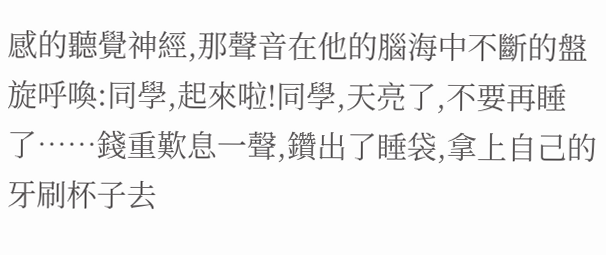感的聽覺神經,那聲音在他的腦海中不斷的盤旋呼喚:同學,起來啦!同學,天亮了,不要再睡了……錢重歎息一聲,鑽出了睡袋,拿上自己的牙刷杯子去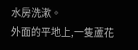水房洗漱。
外面的平地上,一隻蘆花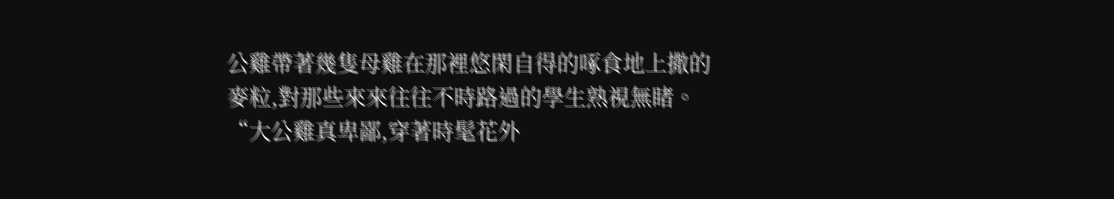公雞帶著幾隻母雞在那裡悠閑自得的啄食地上撒的麥粒,對那些來來往往不時路過的學生熟視無睹。
“大公雞真卑鄙,穿著時髦花外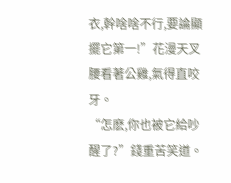衣,幹啥啥不行,要論顯擺它第一!”花漫天叉腰看著公雞,氣得直咬牙。
“怎麽,你也被它給吵醒了?”錢重苦笑道。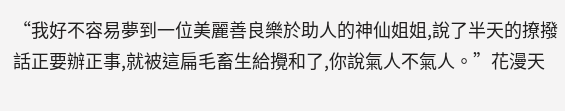“我好不容易夢到一位美麗善良樂於助人的神仙姐姐,說了半天的撩撥話正要辦正事,就被這扁毛畜生給攪和了,你說氣人不氣人。”花漫天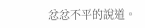忿忿不平的說道。